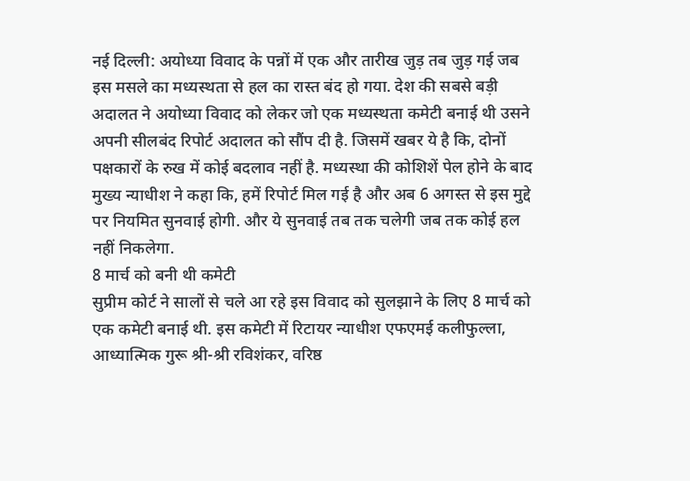नई दिल्ली: अयोध्या विवाद के पन्नों में एक और तारीख जुड़ तब जुड़ गई जब इस मसले का मध्यस्थता से हल का रास्त बंद हो गया. देश की सबसे बड़ी अदालत ने अयोध्या विवाद को लेकर जो एक मध्यस्थता कमेटी बनाई थी उसने अपनी सीलबंद रिपोर्ट अदालत को सौंप दी है. जिसमें खबर ये है कि, दोनों पक्षकारों के रुख में कोई बदलाव नहीं है. मध्यस्था की कोशिशें पेल होने के बाद मुख्य न्याधीश ने कहा कि, हमें रिपोर्ट मिल गई है और अब 6 अगस्त से इस मुद्दे पर नियमित सुनवाई होगी. और ये सुनवाई तब तक चलेगी जब तक कोई हल नहीं निकलेगा.
8 मार्च को बनी थी कमेटी
सुप्रीम कोर्ट ने सालों से चले आ रहे इस विवाद को सुलझाने के लिए 8 मार्च को एक कमेटी बनाई थी. इस कमेटी में रिटायर न्याधीश एफएमई कलीफुल्ला, आध्यात्मिक गुरू श्री-श्री रविशंकर, वरिष्ठ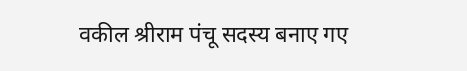वकील श्रीराम पंचू सदस्य बनाए गए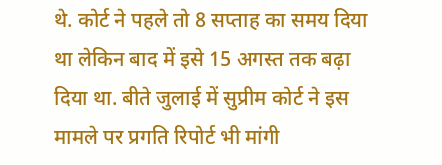थे. कोर्ट ने पहले तो 8 सप्ताह का समय दिया था लेकिन बाद में इसे 15 अगस्त तक बढ़ा दिया था. बीते जुलाई में सुप्रीम कोर्ट ने इस मामले पर प्रगति रिपोर्ट भी मांगी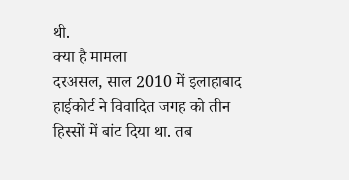थी.
क्या है मामला
दरअसल, साल 2010 में इलाहाबाद हाईकोर्ट ने विवादित जगह को तीन हिस्सों में बांट दिया था. तब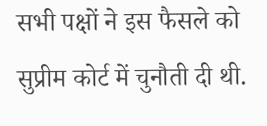सभी पक्षों ने इस फैसले को सुप्रीम कोर्ट में चुनौती दी थी.